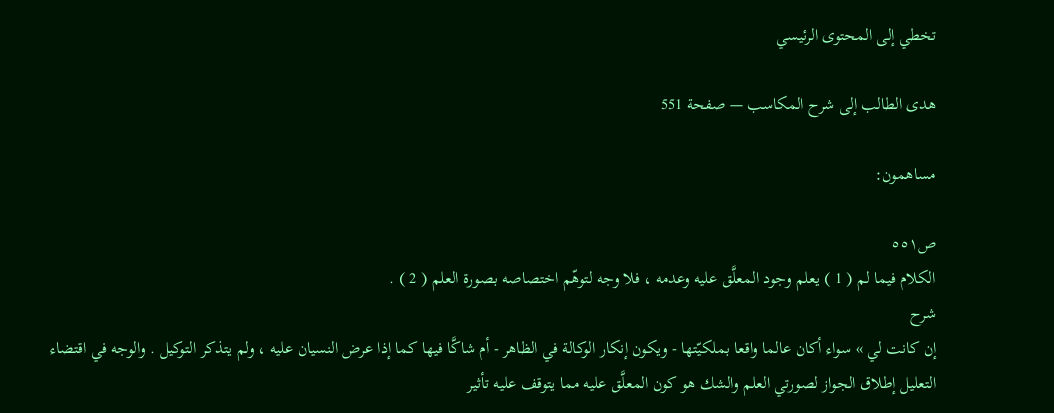تخطي إلى المحتوى الرئيسي

هدى الطالب إلى شرح المكاسب — صفحة 551

مساهمون:

ص٥٥١
الكلام فيما لم ( 1 ) يعلم وجود المعلَّق عليه وعدمه ، فلا وجه لتوهّم اختصاصه بصورة العلم ( 2 ) .
شرح
إن كانت لي » سواء أكان عالما واقعا بملكيّتها - ويكون إنكار الوكالة في الظاهر - أم شاكَّا فيها كما إذا عرض النسيان عليه ، ولم يتذكر التوكيل . والوجه في اقتضاء التعليل إطلاق الجواز لصورتي العلم والشك هو كون المعلَّق عليه مما يتوقف عليه تأثير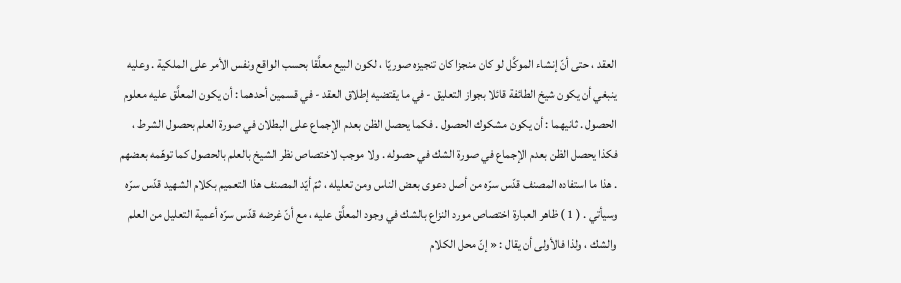العقد ، حتى أنّ إنشاء الموكَّل لو كان منجزا كان تنجيزه صوريّا ، لكون البيع معلَّقا بحسب الواقع ونفس الأمر على الملكية . وعليه ينبغي أن يكون شيخ الطائفة قائلا بجواز التعليق - في ما يقتضيه إطلاق العقد - في قسمين أحدهما : أن يكون المعلَّق عليه معلوم الحصول . ثانيهما : أن يكون مشكوك الحصول . فكما يحصل الظن بعدم الإجماع على البطلان في صورة العلم بحصول الشرط ، فكذا يحصل الظن بعدم الإجماع في صورة الشك في حصوله . ولا موجب لاختصاص نظر الشيخ بالعلم بالحصول كما توهّمه بعضهم . هذا ما استفاده المصنف قدّس سرّه من أصل دعوى بعض الناس ومن تعليله ، ثمّ أيّد المصنف هذا التعميم بكلام الشهيد قدّس سرّه وسيأتي . ( 1 ) ظاهر العبارة اختصاص مورد النزاع بالشك في وجود المعلَّق عليه ، مع أنّ غرضه قدّس سرّه أعمية التعليل من العلم والشك ، ولذا فالأولى أن يقال : « إنّ محل الكلام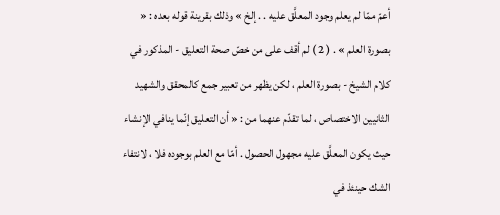أعمّ ممّا لم يعلم وجود المعلَّق عليه . . إلخ » وذلك بقرينة قوله بعده : « بصورة العلم » . ( 2 ) لم أقف على من خصّ صحة التعليق - المذكور في كلام الشيخ - بصورة العلم ، لكن يظهر من تعبير جمع كالمحقق والشهيد الثانيين الاختصاص ، لما تقدّم عنهما من : « أن التعليق إنّما ينافي الإنشاء حيث يكون المعلَّق عليه مجهول الحصول . أمّا مع العلم بوجوده فلا ، لانتفاء الشك حينئذ في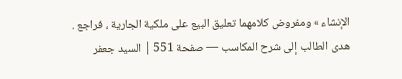الإنشاء » ومفروض كلامهما تعليق البيع على ملكية الجارية ، فراجع .
هدى الطالب إلى شرح المكاسب — صفحة 551 | السيد جعفر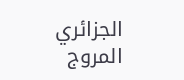الجزائري المروج